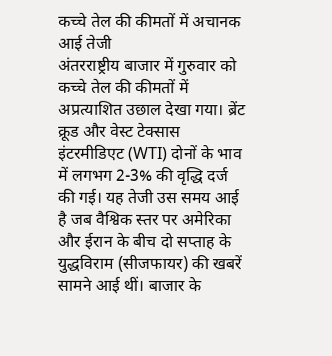कच्चे तेल की कीमतों में अचानक आई तेजी
अंतरराष्ट्रीय बाजार में गुरुवार को कच्चे तेल की कीमतों में अप्रत्याशित उछाल देखा गया। ब्रेंट क्रूड और वेस्ट टेक्सास इंटरमीडिएट (WTI) दोनों के भाव में लगभग 2-3% की वृद्धि दर्ज की गई। यह तेजी उस समय आई है जब वैश्विक स्तर पर अमेरिका और ईरान के बीच दो सप्ताह के युद्धविराम (सीजफायर) की खबरें सामने आई थीं। बाजार के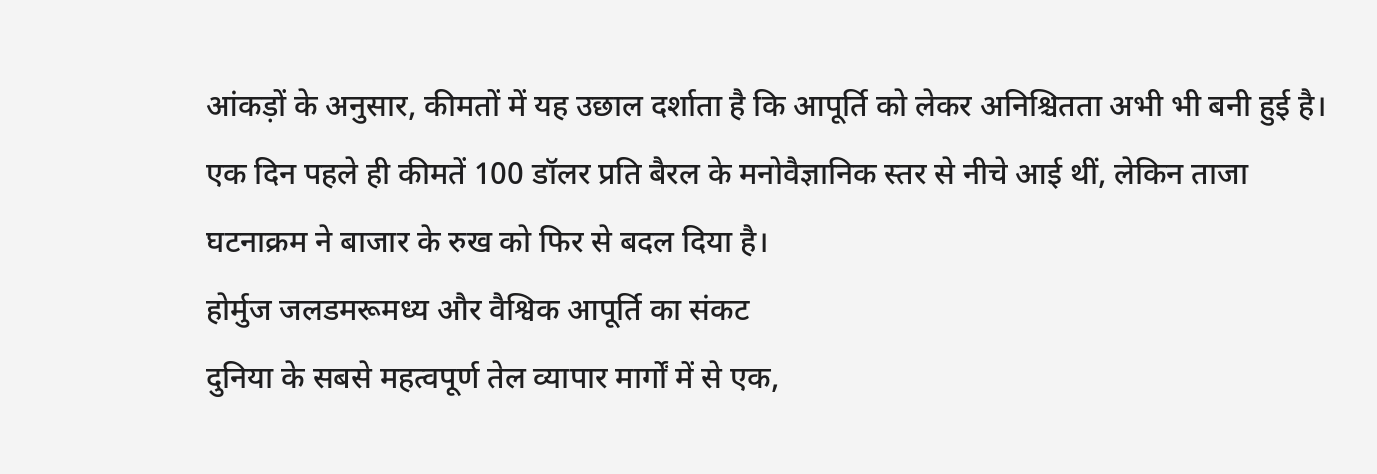आंकड़ों के अनुसार, कीमतों में यह उछाल दर्शाता है कि आपूर्ति को लेकर अनिश्चितता अभी भी बनी हुई है। एक दिन पहले ही कीमतें 100 डॉलर प्रति बैरल के मनोवैज्ञानिक स्तर से नीचे आई थीं, लेकिन ताजा घटनाक्रम ने बाजार के रुख को फिर से बदल दिया है।
होर्मुज जलडमरूमध्य और वैश्विक आपूर्ति का संकट
दुनिया के सबसे महत्वपूर्ण तेल व्यापार मार्गों में से एक,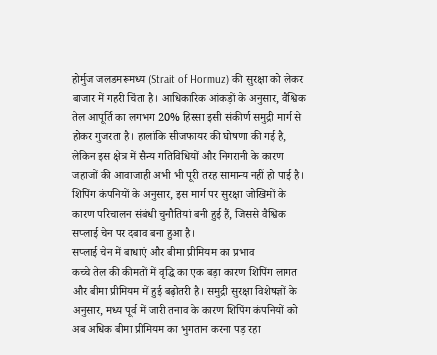होर्मुज जलडमरूमध्य (Strait of Hormuz) की सुरक्षा को लेकर बाजार में गहरी चिंता है। आधिकारिक आंकड़ों के अनुसार, वैश्विक तेल आपूर्ति का लगभग 20% हिस्सा इसी संकीर्ण समुद्री मार्ग से होकर गुजरता है। हालांकि सीजफायर की घोषणा की गई है, लेकिन इस क्षेत्र में सैन्य गतिविधियों और निगरानी के कारण जहाजों की आवाजाही अभी भी पूरी तरह सामान्य नहीं हो पाई है। शिपिंग कंपनियों के अनुसार, इस मार्ग पर सुरक्षा जोखिमों के कारण परिचालन संबंधी चुनौतियां बनी हुई हैं, जिससे वैश्विक सप्लाई चेन पर दबाव बना हुआ है।
सप्लाई चेन में बाधाएं और बीमा प्रीमियम का प्रभाव
कच्चे तेल की कीमतों में वृद्धि का एक बड़ा कारण शिपिंग लागत और बीमा प्रीमियम में हुई बढ़ोतरी है। समुद्री सुरक्षा विशेषज्ञों के अनुसार, मध्य पूर्व में जारी तनाव के कारण शिपिंग कंपनियों को अब अधिक बीमा प्रीमियम का भुगतान करना पड़ रहा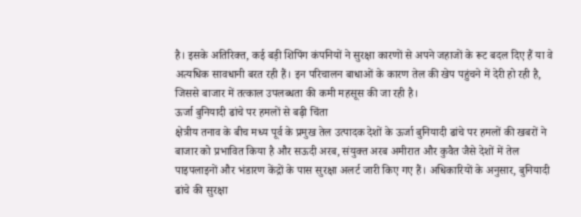है। इसके अतिरिक्त, कई बड़ी शिपिंग कंपनियों ने सुरक्षा कारणों से अपने जहाजों के रूट बदल दिए हैं या वे अत्यधिक सावधानी बरत रही हैं। इन परिचालन बाधाओं के कारण तेल की खेप पहुंचने में देरी हो रही है, जिससे बाजार में तत्काल उपलब्धता की कमी महसूस की जा रही है।
ऊर्जा बुनियादी ढांचे पर हमलों से बढ़ी चिंता
क्षेत्रीय तनाव के बीच मध्य पूर्व के प्रमुख तेल उत्पादक देशों के ऊर्जा बुनियादी ढांचे पर हमलों की खबरों ने बाजार को प्रभावित किया है और सऊदी अरब, संयुक्त अरब अमीरात और कुवैत जैसे देशों में तेल पाइपलाइनों और भंडारण केंद्रों के पास सुरक्षा अलर्ट जारी किए गए हैं। अधिकारियों के अनुसार, बुनियादी ढांचे की सुरक्षा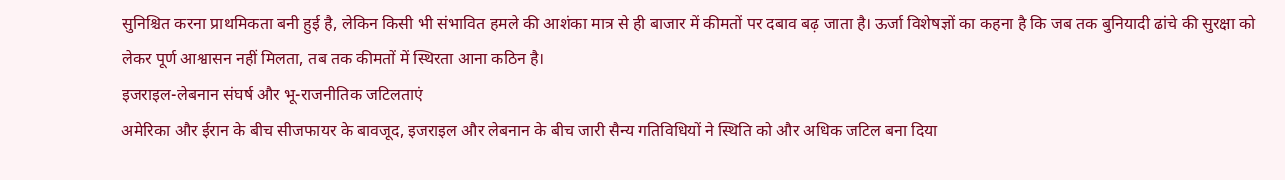सुनिश्चित करना प्राथमिकता बनी हुई है, लेकिन किसी भी संभावित हमले की आशंका मात्र से ही बाजार में कीमतों पर दबाव बढ़ जाता है। ऊर्जा विशेषज्ञों का कहना है कि जब तक बुनियादी ढांचे की सुरक्षा को लेकर पूर्ण आश्वासन नहीं मिलता, तब तक कीमतों में स्थिरता आना कठिन है।
इजराइल-लेबनान संघर्ष और भू-राजनीतिक जटिलताएं
अमेरिका और ईरान के बीच सीजफायर के बावजूद, इजराइल और लेबनान के बीच जारी सैन्य गतिविधियों ने स्थिति को और अधिक जटिल बना दिया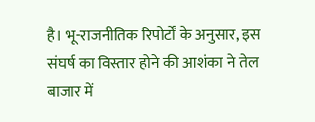है। भू-राजनीतिक रिपोर्टों के अनुसार, इस संघर्ष का विस्तार होने की आशंका ने तेल बाजार में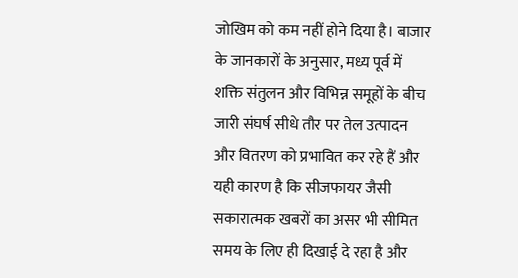जोखिम को कम नहीं होने दिया है। बाजार के जानकारों के अनुसार, मध्य पूर्व में शक्ति संतुलन और विभिन्न समूहों के बीच जारी संघर्ष सीधे तौर पर तेल उत्पादन और वितरण को प्रभावित कर रहे हैं और यही कारण है कि सीजफायर जैसी सकारात्मक खबरों का असर भी सीमित समय के लिए ही दिखाई दे रहा है और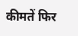कीमतें फिर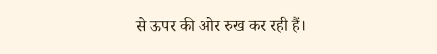से ऊपर की ओर रुख कर रही हैं।